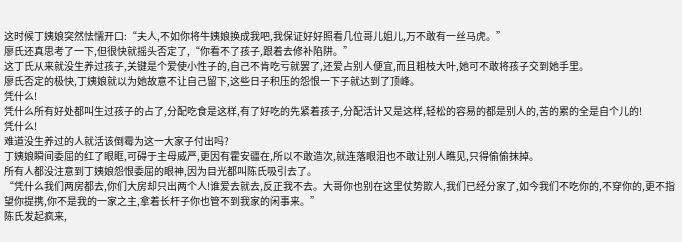这时候丁姨娘突然怯懦开口:“夫人,不如你将牛姨娘换成我吧,我保证好好照看几位哥儿姐儿,万不敢有一丝马虎。”
廖氏还真思考了一下,但很快就摇头否定了,“你看不了孩子,跟着去修补陷阱。”
这丁氏从来就没生养过孩子,关键是个爱使小性子的,自己不肯吃亏就罢了,还爱占别人便宜,而且粗枝大叶,她可不敢将孩子交到她手里。
廖氏否定的极快,丁姨娘就以为她故意不让自己留下,这些日子积压的怨恨一下子就达到了顶峰。
凭什么!
凭什么所有好处都叫生过孩子的占了,分配吃食是这样,有了好吃的先紧着孩子,分配活计又是这样,轻松的容易的都是别人的,苦的累的全是自个儿的!
凭什么!
难道没生养过的人就活该倒霉为这一大家子付出吗?
丁姨娘瞬间委屈的红了眼眶,可碍于主母威严,更因有霍安疆在,所以不敢造次,就连落眼泪也不敢让别人瞧见,只得偷偷抹掉。
所有人都没注意到丁姨娘怨恨委屈的眼神,因为目光都叫陈氏吸引去了。
“凭什么我们两房都去,你们大房却只出两个人!谁爱去就去,反正我不去。大哥你也别在这里仗势欺人,我们已经分家了,如今我们不吃你的,不穿你的,更不指望你提携,你不是我的一家之主,拿着长杆子你也管不到我家的闲事来。”
陈氏发起疯来,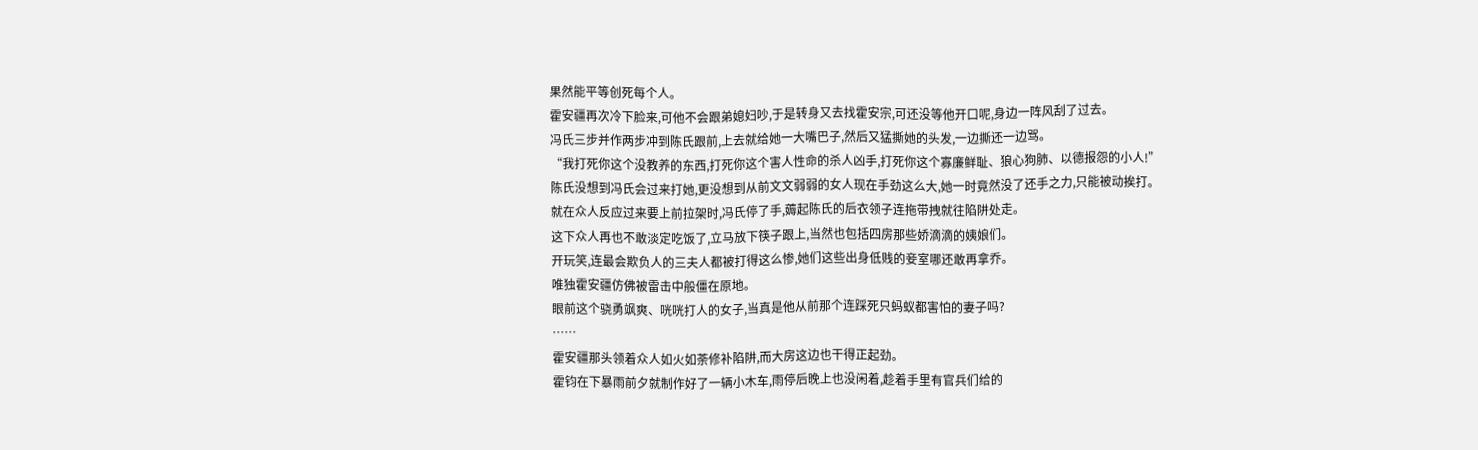果然能平等创死每个人。
霍安疆再次冷下脸来,可他不会跟弟媳妇吵,于是转身又去找霍安宗,可还没等他开口呢,身边一阵风刮了过去。
冯氏三步并作两步冲到陈氏跟前,上去就给她一大嘴巴子,然后又猛撕她的头发,一边撕还一边骂。
“我打死你这个没教养的东西,打死你这个害人性命的杀人凶手,打死你这个寡廉鲜耻、狼心狗肺、以德报怨的小人!”
陈氏没想到冯氏会过来打她,更没想到从前文文弱弱的女人现在手劲这么大,她一时竟然没了还手之力,只能被动挨打。
就在众人反应过来要上前拉架时,冯氏停了手,薅起陈氏的后衣领子连拖带拽就往陷阱处走。
这下众人再也不敢淡定吃饭了,立马放下筷子跟上,当然也包括四房那些娇滴滴的姨娘们。
开玩笑,连最会欺负人的三夫人都被打得这么惨,她们这些出身低贱的妾室哪还敢再拿乔。
唯独霍安疆仿佛被雷击中般僵在原地。
眼前这个骁勇飒爽、咣咣打人的女子,当真是他从前那个连踩死只蚂蚁都害怕的妻子吗?
……
霍安疆那头领着众人如火如荼修补陷阱,而大房这边也干得正起劲。
霍钧在下暴雨前夕就制作好了一辆小木车,雨停后晚上也没闲着,趁着手里有官兵们给的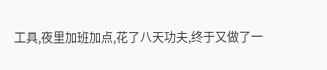工具,夜里加班加点,花了八天功夫,终于又做了一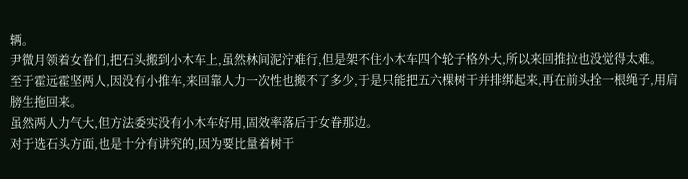辆。
尹微月领着女眷们,把石头搬到小木车上,虽然林间泥泞难行,但是架不住小木车四个轮子格外大,所以来回推拉也没觉得太难。
至于霍远霍坚两人,因没有小推车,来回靠人力一次性也搬不了多少,于是只能把五六棵树干并排绑起来,再在前头拴一根绳子,用肩膀生拖回来。
虽然两人力气大,但方法委实没有小木车好用,固效率落后于女眷那边。
对于选石头方面,也是十分有讲究的,因为要比量着树干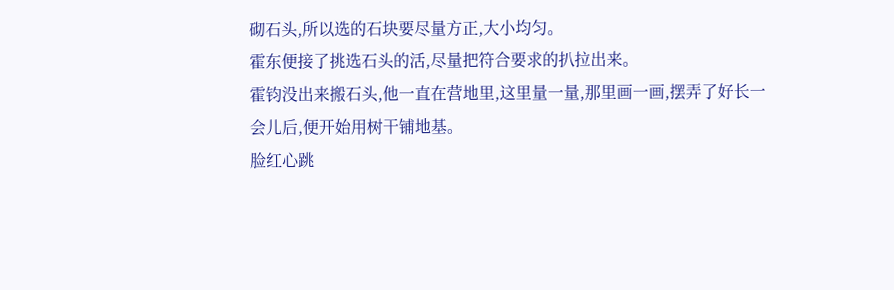砌石头,所以选的石块要尽量方正,大小均匀。
霍东便接了挑选石头的活,尽量把符合要求的扒拉出来。
霍钧没出来搬石头,他一直在营地里,这里量一量,那里画一画,摆弄了好长一会儿后,便开始用树干铺地基。
脸红心跳